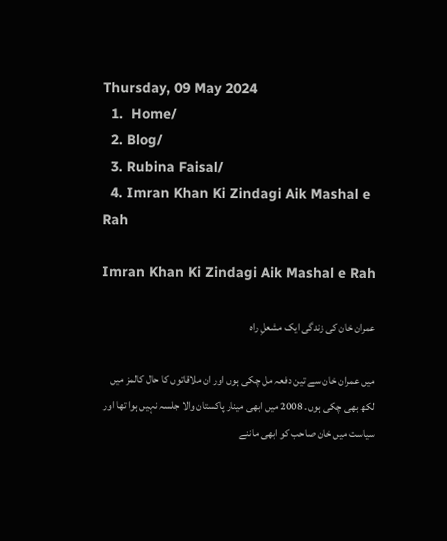Thursday, 09 May 2024
  1.  Home/
  2. Blog/
  3. Rubina Faisal/
  4. Imran Khan Ki Zindagi Aik Mashal e Rah

Imran Khan Ki Zindagi Aik Mashal e Rah

عمران خان کی زندگی ایک مشعلِ راہ

میں عمران خان سے تین دفعہ مل چکی ہوں اور ان ملاقاتوں کا حال کالمز میں لکھ بھی چکی ہوں۔ 2008 میں ابھی مینار پاکستان والا جلسہ نہیں ہوا تھا اور سیاست میں خان صاحب کو ابھی ماننے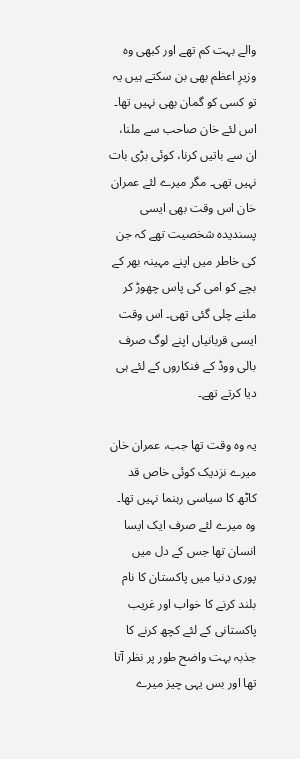والے بہت کم تھے اور کبھی وہ وزیرِ اعظم بھی بن سکتے ہیں یہ تو کسی کو گمان بھی نہیں تھا۔ اس لئے خان صاحب سے ملنا، ان سے باتیں کرنا، کوئی بڑی بات نہیں تھی۔ مگر میرے لئے عمران خان اس وقت بھی ایسی پسندیدہ شخصیت تھے کہ جن کی خاطر میں اپنے مہینہ بھر کے بچے کو امی کی پاس چھوڑ کر ملنے چلی گئی تھی۔ اس وقت ایسی قربانیاں اپنے لوگ صرف بالی ووڈ کے فنکاروں کے لئے ہی دیا کرتے تھے۔

یہ وہ وقت تھا جب، عمران خان میرے نزدیک کوئی خاص قد کاٹھ کا سیاسی رہنما نہیں تھا۔ وہ میرے لئے صرف ایک ایسا انسان تھا جس کے دل میں پوری دنیا میں پاکستان کا نام بلند کرنے کا خواب اور غریب پاکستانی کے لئے کچھ کرنے کا جذبہ بہت واضح طور پر نظر آتا تھا اور بس یہی چیز میرے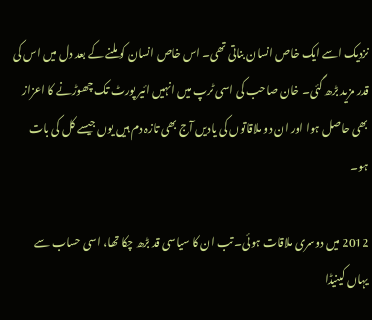نزدیک اسے ایک خاص انسان بناتی تھی۔ اس خاص انسان کو ملنے کے بعد دل میں اس کی قدر مزید بڑھ گئی۔ خان صاحب کی اسی ٹرپ میں انہیں ائیر پورٹ تک چھوڑنے کا اعزاز بھی حاصل ہوا اور ان دو ملاقاتوں کی یادیں آج بھی تازہ دم ہیں یوں جیسے کل کی بات ہو۔

2012 میں دوسری ملاقات ہوئی۔ تب ان کا سیاسی قد بڑھ چکا تھا، اسی حساب سے یہاں کینیڈا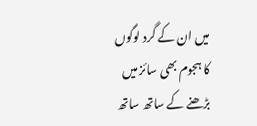میں ان کے گرد لوگوں کا ہجوم بھی سائز میں بڑھنے کے ساتھ ساتھ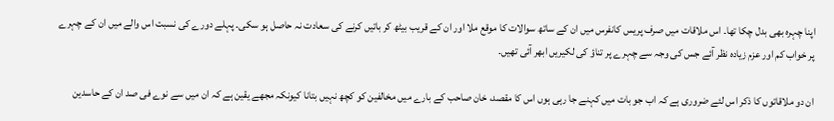اپنا چہرہ بھی بدل چکا تھا۔ اس ملاقات میں صرف پریس کانفرس میں ان کے ساتھ سوالات کا موقع ملا اور ان کے قریب بیٹھ کر باتیں کرنے کی سعادت نہ حاصل ہو سکی۔ پہلے دورے کی نسبت اس والے میں ان کے چہرے پر خواب کم اور عزم زیادہ نظر آئے جس کی وجہ سے چہرے پر تناؤ کی لکیریں ابھر آئی تھیں۔

ان دو ملاقاتوں کا ذکر اس لئے ضروری ہے کہ اب جو بات میں کہنے جا رہی ہوں اس کا مقصد، خان صاحب کے بارے میں مخالفین کو کچھ نہیں بتانا کیونکہ مجھے یقین ہے کہ ان میں سے نوے فی صد ان کے حاسدین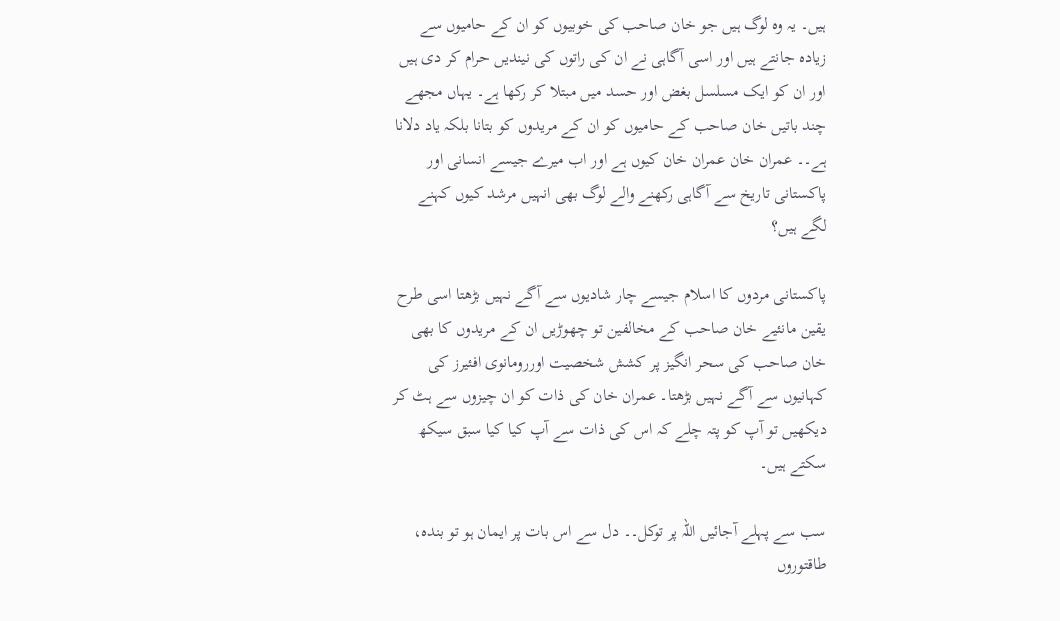ہیں۔ یہ وہ لوگ ہیں جو خان صاحب کی خوبیوں کو ان کے حامیوں سے زیادہ جانتے ہیں اور اسی آگاہی نے ان کی راتوں کی نیندیں حرام کر دی ہیں اور ان کو ایک مسلسل بغض اور حسد میں مبتلا کر رکھا ہے۔ یہاں مجھے چند باتیں خان صاحب کے حامیوں کو ان کے مریدوں کو بتانا بلکہ یاد دلانا ہے۔۔ عمران خان عمران خان کیوں ہے اور اب میرے جیسے انسانی اور پاکستانی تاریخ سے آگاہی رکھنے والے لوگ بھی انہیں مرشد کیوں کہنے لگے ہیں؟

پاکستانی مردوں کا اسلام جیسے چار شادیوں سے آگے نہیں بڑھتا اسی طرح یقین مانئیے خان صاحب کے مخالفین تو چھوڑیں ان کے مریدوں کا بھی خان صاحب کی سحر انگیز پر کشش شخصیت اوررومانوی افئیرز کی کہانیوں سے آگے نہیں بڑھتا۔ عمران خان کی ذات کو ان چیزوں سے ہٹ کر دیکھیں تو آپ کو پتہ چلے کہ اس کی ذات سے آپ کیا کیا سبق سیکھ سکتے ہیں۔

سب سے پہلے آجائیں اللہ پر توکل۔۔ دل سے اس بات پر ایمان ہو تو بندہ، طاقتوروں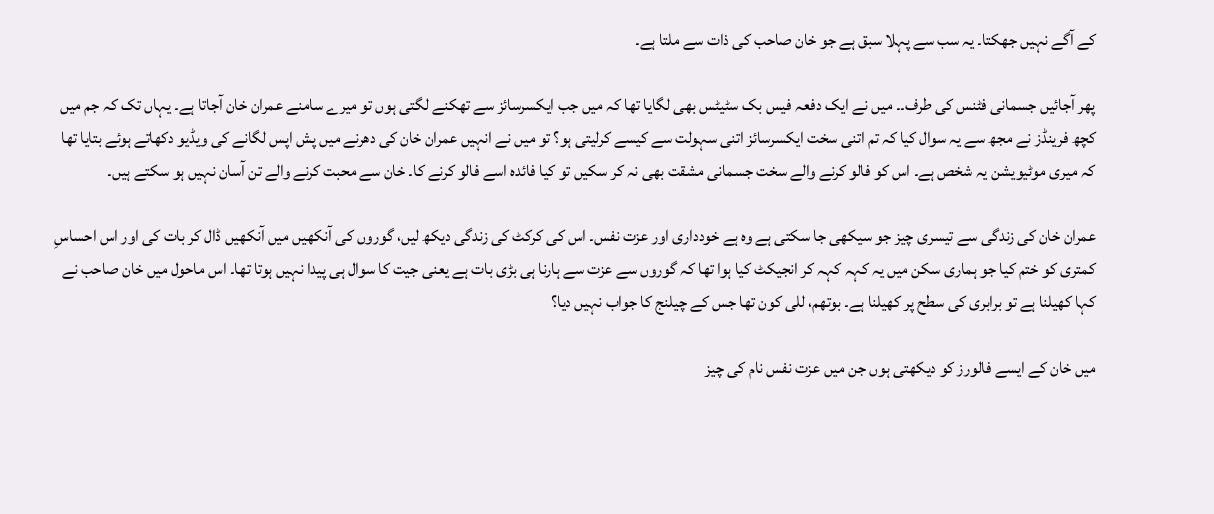کے آگے نہیں جھکتا۔ یہ سب سے پہلا سبق ہے جو خان صاحب کی ذات سے ملتا ہے۔

پھر آجائیں جسمانی فٹنس کی طرف۔۔ میں نے ایک دفعہ فیس بک سٹیٹس بھی لگایا تھا کہ میں جب ایکسرسائز سے تھکنے لگتی ہوں تو میرے سامنے عمران خان آجاتا ہے۔ یہاں تک کہ جم میں کچھ فرینڈز نے مجھ سے یہ سوال کیا کہ تم اتنی سخت ایکسرسائز اتنی سہولت سے کیسے کرلیتی ہو؟ تو میں نے انہیں عمران خان کی دھرنے میں پش اپس لگانے کی ویڈیو دکھاتے ہوئے بتایا تھا کہ میری موٹیویشن یہ شخص ہے۔ اس کو فالو کرنے والے سخت جسمانی مشقت بھی نہ کر سکیں تو کیا فائدہ اسے فالو کرنے کا۔ خان سے محبت کرنے والے تن آسان نہیں ہو سکتے ہیں۔

عمران خان کی زندگی سے تیسری چیز جو سیکھی جا سکتی ہے وہ ہے خودداری اور عزت نفس۔ اس کی کرکٹ کی زندگی دیکھ لیں، گوروں کی آنکھیں میں آنکھیں ڈال کر بات کی اور اس احساسِ کمتری کو ختم کیا جو ہماری سکن میں یہ کہہ کہہ کر انجیکٹ کیا ہوا تھا کہ گوروں سے عزت سے ہارنا ہی بڑی بات ہے یعنی جیت کا سوال ہی پیدا نہیں ہوتا تھا۔ اس ماحول میں خان صاحب نے کہا کھیلنا ہے تو برابری کی سطح پر کھیلنا ہے۔ بوتھم، للی کون تھا جس کے چیلنج کا جواب نہیں دیا؟

میں خان کے ایسے فالورز کو دیکھتی ہوں جن میں عزت نفس نام کی چیز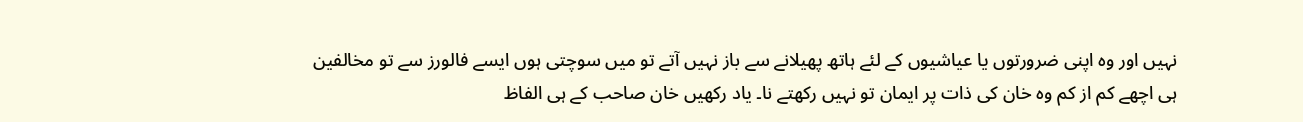نہیں اور وہ اپنی ضرورتوں یا عیاشیوں کے لئے ہاتھ پھیلانے سے باز نہیں آتے تو میں سوچتی ہوں ایسے فالورز سے تو مخالفین ہی اچھے کم از کم وہ خان کی ذات پر ایمان تو نہیں رکھتے نا۔ یاد رکھیں خان صاحب کے ہی الفاظ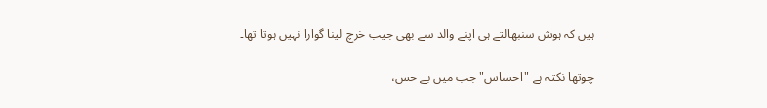ہیں کہ ہوش سنبھالتے ہی اپنے والد سے بھی جیب خرچ لینا گوارا نہیں ہوتا تھا۔

چوتھا نکتہ ہے "احساس" جب میں بے حس،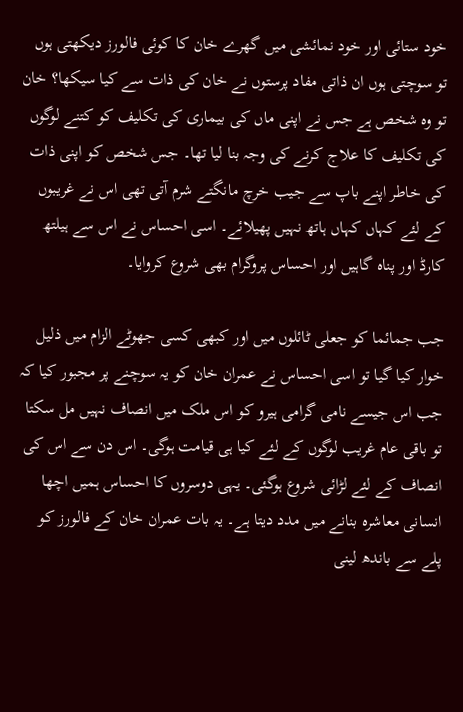خود ستائی اور خود نمائشی میں گھرے خان کا کوئی فالورز دیکھتی ہوں تو سوچتی ہوں ان ذاتی مفاد پرستوں نے خان کی ذات سے کیا سیکھا؟ خان تو وہ شخص ہے جس نے اپنی ماں کی بیماری کی تکلیف کو کتنے لوگوں کی تکلیف کا علاج کرنے کی وجہ بنا لیا تھا۔ جس شخص کو اپنی ذات کی خاطر اپنے باپ سے جیب خرچ مانگتے شرم آتی تھی اس نے غریبوں کے لئے کہاں کہاں ہاتھ نہیں پھیلائے۔ اسی احساس نے اس سے ہیلتھ کارڈ اور پناہ گاہیں اور احساس پروگرام بھی شروع کروایا۔

جب جمائما کو جعلی ٹائلوں میں اور کبھی کسی جھوٹے الزام میں ذلیل خوار کیا گیا تو اسی احساس نے عمران خان کو یہ سوچنے پر مجبور کیا کہ جب اس جیسے نامی گرامی ہیرو کو اس ملک میں انصاف نہیں مل سکتا تو باقی عام غریب لوگوں کے لئے کیا ہی قیامت ہوگی۔ اس دن سے اس کی انصاف کے لئے لڑائی شروع ہوگئی۔ یہی دوسروں کا احساس ہمیں اچھا انسانی معاشرہ بنانے میں مدد دیتا ہے۔ یہ بات عمران خان کے فالورز کو پلے سے باندھ لینی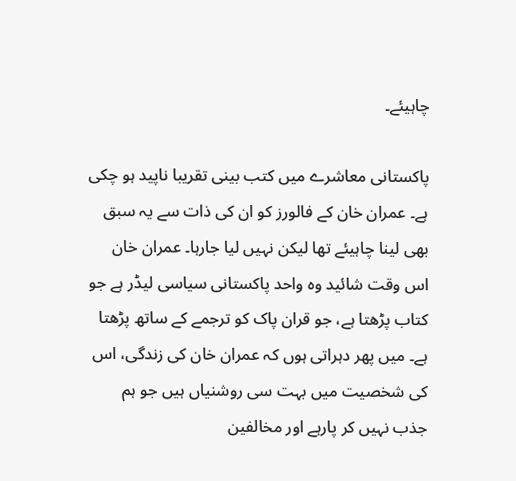چاہیئے۔

پاکستانی معاشرے میں کتب بینی تقریبا ناپید ہو چکی ہے۔ عمران خان کے فالورز کو ان کی ذات سے یہ سبق بھی لینا چاہیئے تھا لیکن نہیں لیا جارہا۔ عمران خان اس وقت شائید وہ واحد پاکستانی سیاسی لیڈر ہے جو کتاب پڑھتا ہے، جو قران پاک کو ترجمے کے ساتھ پڑھتا ہے۔ میں پھر دہراتی ہوں کہ عمران خان کی زندگی، اس کی شخصیت میں بہت سی روشنیاں ہیں جو ہم جذب نہیں کر پارہے اور مخالفین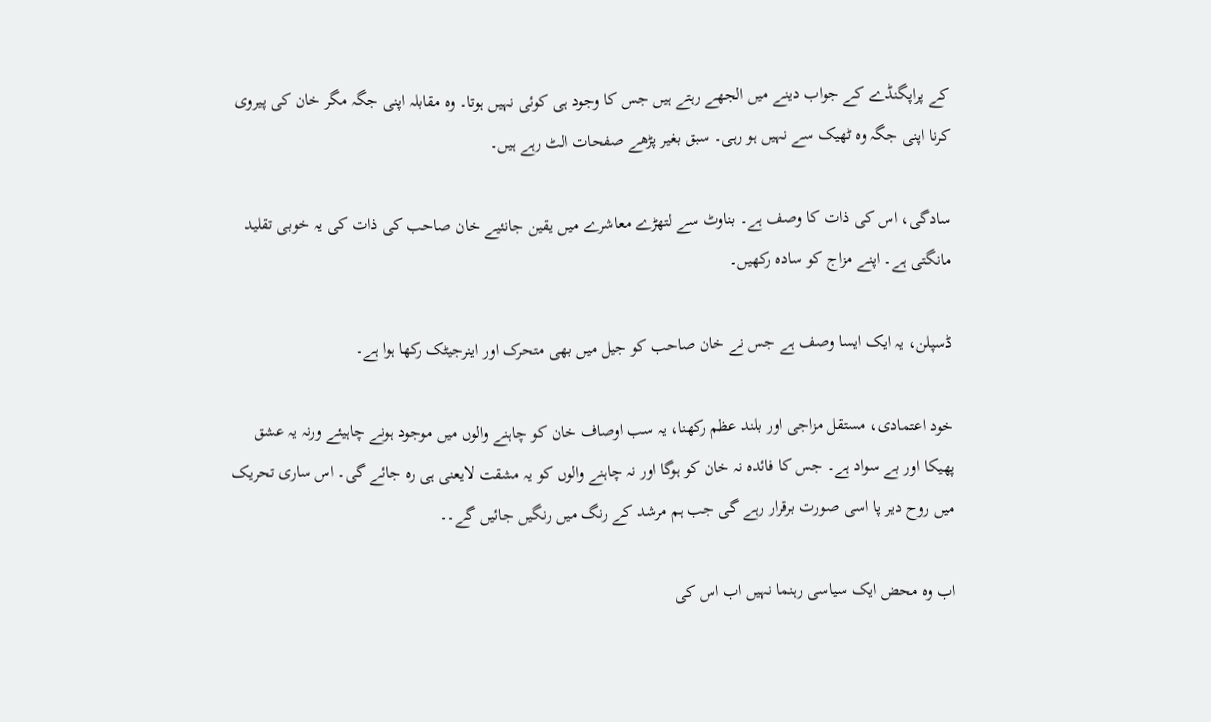کے پراپگنڈے کے جواب دینے میں الجھے رہتے ہیں جس کا وجود ہی کوئی نہیں ہوتا۔ وہ مقابلہ اپنی جگہ مگر خان کی پیروی کرنا اپنی جگہ وہ ٹھیک سے نہیں ہو رہی۔ سبق بغیر پڑھے صفحات الٹ رہے ہیں۔

سادگی، اس کی ذات کا وصف ہے۔ بناوٹ سے لتھڑے معاشرے میں یقین جانئیے خان صاحب کی ذات کی یہ خوبی تقلید مانگتی ہے۔ اپنے مزاج کو سادہ رکھیں۔

ڈسپلن، یہ ایک ایسا وصف ہے جس نے خان صاحب کو جیل میں بھی متحرک اور اینرجیٹک رکھا ہوا ہے۔

خود اعتمادی، مستقل مزاجی اور بلند عظم رکھنا، یہ سب اوصاف خان کو چاہنے والوں میں موجود ہونے چاہیئے ورنہ یہ عشق پھیکا اور بے سواد ہے۔ جس کا فائدہ نہ خان کو ہوگا اور نہ چاہنے والوں کو یہ مشقت لایعنی ہی رہ جائے گی۔ اس ساری تحریک میں روح دیر پا اسی صورت برقرار رہے گی جب ہم مرشد کے رنگ میں رنگیں جائیں گے۔۔

اب وہ محض ایک سیاسی رہنما نہیں اب اس کی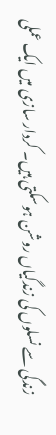زندگی سے نسلوں کی زندگیاں روشن ہوسکتی ہیں۔ کردار سازی میں ایک عملی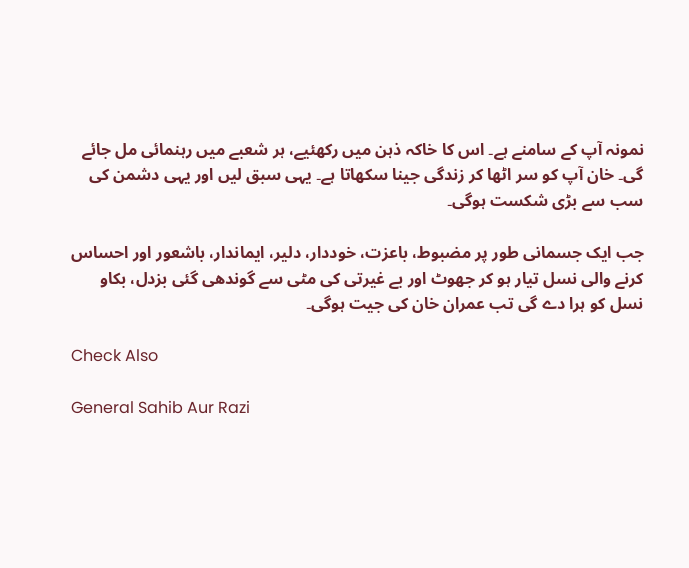نمونہ آپ کے سامنے ہے۔ اس کا خاکہ ذہن میں رکھئیے، ہر شعبے میں رہنمائی مل جائے گی۔ خان آپ کو سر اٹھا کر زندگی جینا سکھاتا ہے۔ یہی سبق لیں اور یہی دشمن کی سب سے بڑی شکست ہوگی۔

جب ایک جسمانی طور پر مضبوط، باعزت، خوددار، دلیر، ایماندار، باشعور اور احساس کرنے والی نسل تیار ہو کر جھوٹ اور بے غیرتی کی مٹی سے گوندھی گئی بزدل، بکاو نسل کو ہرا دے گی تب عمران خان کی جیت ہوگی۔

Check Also

General Sahib Aur Razi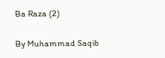Ba Raza (2)

By Muhammad Saqib